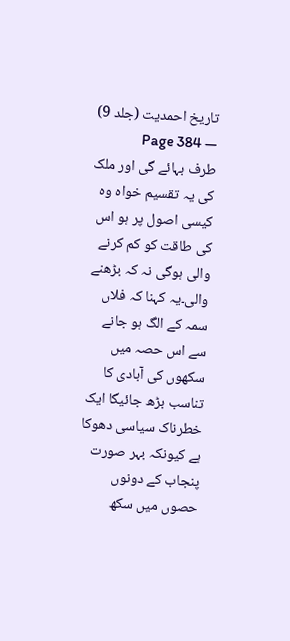تاریخ احمدیت (جلد 9) — Page 384
طرف بہائے گی اور ملک کی یہ تقسیم خواہ وہ کیسی اصول پر ہو اس کی طاقت کو کم کرنے والی ہوگی نہ کہ بڑھنے والی۔یہ کہنا کہ فلاں سمہ کے الگ ہو جانے سے اس حصہ میں سکھوں کی آبادی کا تناسب بڑھ جائیگا ایک خطرناک سیاسی دھوکا ہے کیونکہ بہر صورت پنجاب کے دونوں حصوں میں سکھ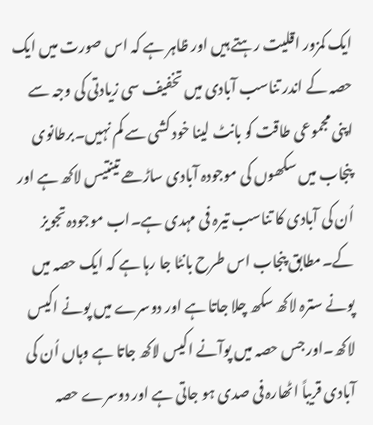ایک کمزور اقلیت رہتے ہیں اور ظاہر ہے کہ اس صورت میں ایک حصہ کے اندر تناسب آبادی میں تخفیف سی زیادتی کی وجہ سے اپنی مجموعی طاقت کو بانٹ لینا خود کشی سے کم نہیں۔برطانوی پنجاب میں سکھوں کی موجودہ آبادی ساڑھے تینتیس لاکھ ہے اور اُن کی آبادی کا تناسب تیرہ فی مہدی ہے۔اب موجودہ تجویز کے۔مطابق پنجاب اس طرح بانٹا جا رہا ہے کہ ایک حصہ میں پونے سترہ لاکھ سکھ چلا جاتا ہے اور دوسرے میں پونے اکیس لاکھ۔اور جس حصہ میں پوآنے اکیس لاکھ جاتا ہے وہاں اُن کی آبادی قریباً اٹھارہ فی صدی ہو جاتی ہے اور دوسرے حصہ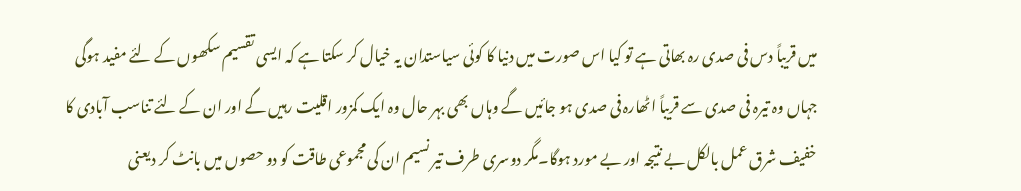میں قریباً دس فی صدی رہ بھاتی ہے تو کیا اس صورت میں دنیا کا کوئی سیاستدان یہ خیال کر سکتا ہے کہ ایسی تقسیم سکھوں کے لئے مفید ہوگی جہاں وہ تیرہ فی صدی سے قریباً اٹھارہ فی صدی ہو جائیں گے وہاں بھی بہر حال وہ ایک کمزور اقلیت رہیں گے اور ان کے لئے تناسب آبادی کا خفیف شرق عمل بالکل بے نتیجہ اور بے مورد ہوگا۔مگر دوسری طرف تیر نسیم ان کی مجموعی طاقت کو دو حصوں میں بانٹ کر دیعنی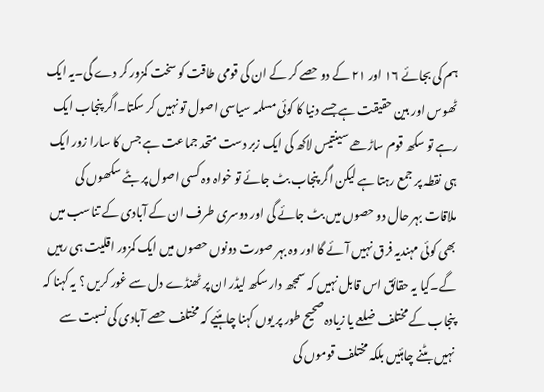ہم کی بجائے ۱۶ اور ۲۱ کے دو حصے کر کے ان کی قومی طاقت کو سخت کمزور کر دے گی۔یہ ایک ٹھوس اور بین حقیقت ہے جسے دنیا کا کوئی مسلمہ سیاسی اصول تو نہیں کر سکتا۔اگر پنجاب ایک رہے تو سکھ قوم ساڑھے سینتیس لاکھ کی ایک زبر دست متحد جماعت ہے جس کا سارا زور ایک ہی نقطہ پر جمع رہتا ہے لیکن اگر پنجاب بٹ جائے تو خواہ وہ کسی اصول پر بٹے سکھوں کی ملاقات بہر حال دو حصوں میں بٹ جائے گی اور دوسری طرف ان کے آبادی کے تناسب میں بھی کوئی مہندیہ فرق نہیں آئے گا اور وہ بہر صورت دونوں حصوں میں ایک کمزور اقلیت ہی رہیں گے۔کیا یہ حقائق اس قابل نہیں کہ سمجھ دار سکھ لیڈر ان پر ٹھنڈے دل سے غور کریں ؟ یہ کہنا کہ پنجاب کے مختلف ضلعے یا زیادہ صحیح طور پر یوں کہنا چاہئیے کہ مختلف حصے آبادی کی نسبت سے نہیں بٹنے چاہئیں بلکہ مختلف قوموں کی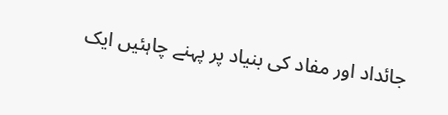جائداد اور مفاد کی بنیاد پر پہنے چاہئیں ایک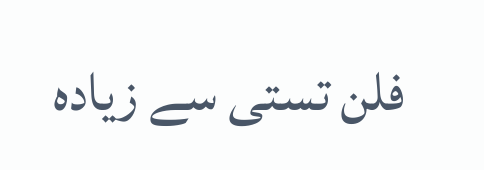فلن تستی سے زیادہ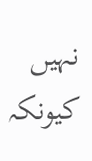نہیں کیونکہ